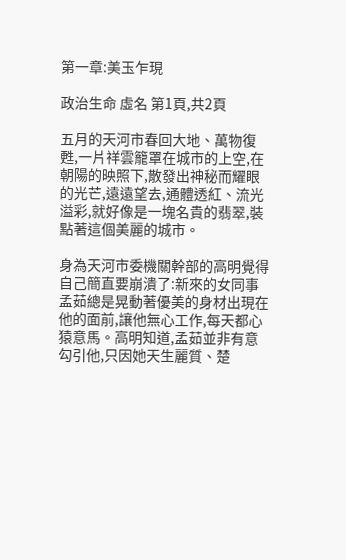第一章:美玉乍現

政治生命 虛名 第1頁,共2頁

五月的天河市春回大地、萬物復甦,一片祥雲籠罩在城市的上空,在朝陽的映照下,散發出神秘而耀眼的光芒,遠遠望去,通體透紅、流光溢彩,就好像是一塊名貴的翡翠,裝點著這個美麗的城市。

身為天河市委機關幹部的高明覺得自己簡直要崩潰了:新來的女同事孟茹總是晃動著優美的身材出現在他的面前,讓他無心工作,每天都心猿意馬。高明知道,孟茹並非有意勾引他,只因她天生麗質、楚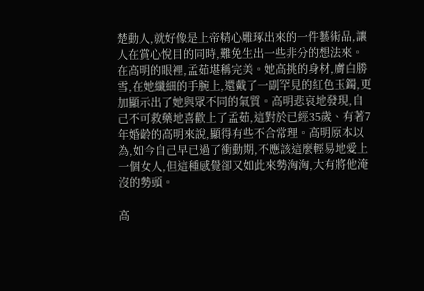楚動人,就好像是上帝精心雕琢出來的一件藝術品,讓人在賞心悅目的同時,難免生出一些非分的想法來。在高明的眼裡,孟茹堪稱完美。她高挑的身材,膚白勝雪,在她纖細的手腕上,還戴了一副罕見的紅色玉鐲,更加顯示出了她與眾不同的氣質。高明悲哀地發現,自己不可救藥地喜歡上了孟茹,這對於已經35歲、有著7年婚齡的高明來說,顯得有些不合常理。高明原本以為,如今自己早已過了衝動期,不應該這麼輕易地愛上一個女人,但這種感覺卻又如此來勢洶洶,大有將他淹沒的勢頭。

高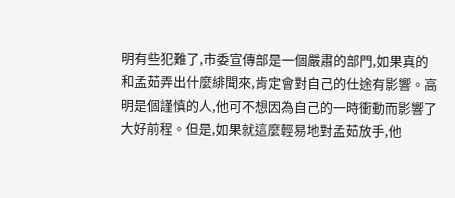明有些犯難了,市委宣傳部是一個嚴肅的部門,如果真的和孟茹弄出什麼緋聞來,肯定會對自己的仕途有影響。高明是個謹慎的人,他可不想因為自己的一時衝動而影響了大好前程。但是,如果就這麼輕易地對孟茹放手,他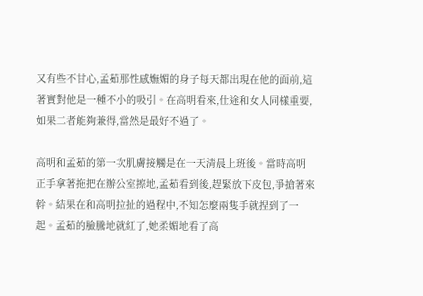又有些不甘心,孟茹那性感嫵媚的身子每天都出現在他的面前,這著實對他是一種不小的吸引。在高明看來,仕途和女人同樣重要,如果二者能夠兼得,當然是最好不過了。

高明和孟茹的第一次肌膚接觸是在一天清晨上班後。當時高明正手拿著拖把在辦公室擦地,孟茹看到後,趕緊放下皮包,爭搶著來幹。結果在和高明拉扯的過程中,不知怎麼兩隻手就捏到了一起。孟茹的臉騰地就紅了,她柔媚地看了高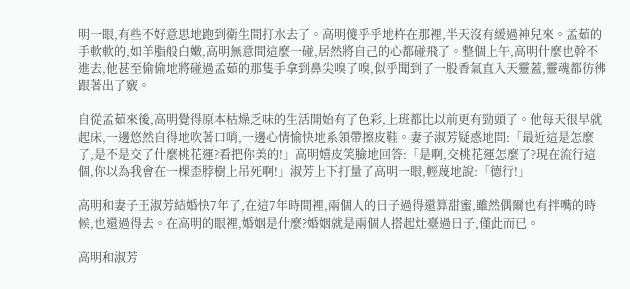明一眼,有些不好意思地跑到衛生間打水去了。高明傻乎乎地杵在那裡,半天沒有緩過神兒來。孟茹的手軟軟的,如羊脂般白嫩,高明無意間這麼一碰,居然將自己的心都碰飛了。整個上午,高明什麼也幹不進去,他甚至偷偷地將碰過孟茹的那隻手拿到鼻尖嗅了嗅,似乎聞到了一股香氣直入天靈蓋,靈魂都彷彿跟著出了竅。

自從孟茹來後,高明覺得原本枯燥乏味的生活開始有了色彩,上班都比以前更有勁頭了。他每天很早就起床,一邊悠然自得地吹著口哨,一邊心情愉快地系領帶擦皮鞋。妻子淑芳疑惑地問:「最近這是怎麼了,是不是交了什麼桃花運?看把你美的!」高明嬉皮笑臉地回答:「是啊,交桃花運怎麼了?現在流行這個,你以為我會在一棵歪脖樹上吊死啊!」淑芳上下打量了高明一眼,輕蔑地說:「德行!」

高明和妻子王淑芳結婚快7年了,在這7年時間裡,兩個人的日子過得還算甜蜜,雖然偶爾也有拌嘴的時候,也還過得去。在高明的眼裡,婚姻是什麼?婚姻就是兩個人搭起灶臺過日子,僅此而已。

高明和淑芳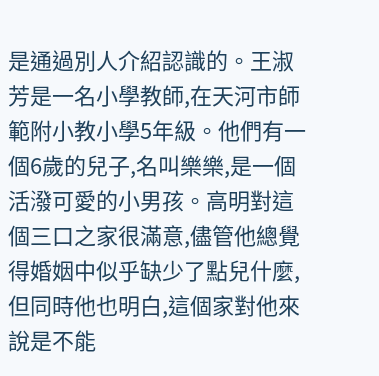是通過別人介紹認識的。王淑芳是一名小學教師,在天河市師範附小教小學5年級。他們有一個6歲的兒子,名叫樂樂,是一個活潑可愛的小男孩。高明對這個三口之家很滿意,儘管他總覺得婚姻中似乎缺少了點兒什麼,但同時他也明白,這個家對他來說是不能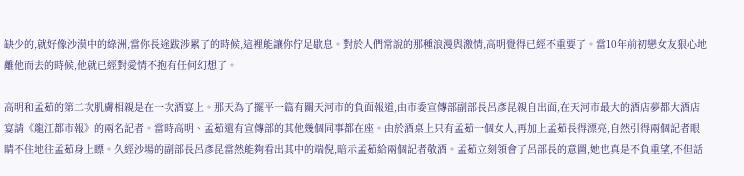缺少的,就好像沙漠中的綠洲,當你長途跋涉累了的時候,這裡能讓你佇足歇息。對於人們常說的那種浪漫與激情,高明覺得已經不重要了。當10年前初戀女友狠心地離他而去的時候,他就已經對愛情不抱有任何幻想了。

高明和孟茹的第二次肌膚相親是在一次酒宴上。那天為了擺平一篇有關天河市的負面報道,由市委宣傳部副部長呂彥昆親自出面,在天河市最大的酒店夢都大酒店宴請《龍江都市報》的兩名記者。當時高明、孟茹還有宣傳部的其他幾個同事都在座。由於酒桌上只有孟茹一個女人,再加上孟茹長得漂亮,自然引得兩個記者眼睛不住地往孟茹身上瞟。久經沙場的副部長呂彥昆當然能夠看出其中的端倪,暗示孟茹給兩個記者敬酒。孟茹立刻領會了呂部長的意圖,她也真是不負重望,不但話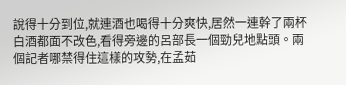說得十分到位,就連酒也喝得十分爽快,居然一連幹了兩杯白酒都面不改色,看得旁邊的呂部長一個勁兒地點頭。兩個記者哪禁得住這樣的攻勢,在孟茹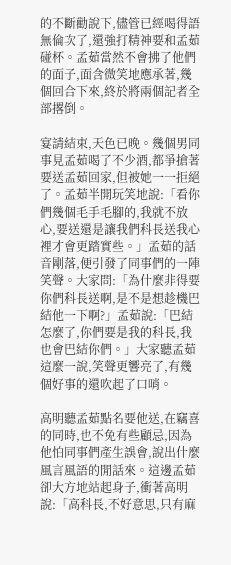的不斷勸說下,儘管已經喝得語無倫次了,還強打精神要和孟茹碰杯。孟茹當然不會拂了他們的面子,面含微笑地應承著,幾個回合下來,終於將兩個記者全部撂倒。

宴請結束,天色已晚。幾個男同事見孟茹喝了不少酒,都爭搶著要送孟茹回家,但被她一一拒絕了。孟茹半開玩笑地說:「看你們幾個毛手毛腳的,我就不放心,要送還是讓我們科長送我心裡才會更踏實些。」孟茹的話音剛落,便引發了同事們的一陣笑聲。大家問:「為什麼非得要你們科長送啊,是不是想趁機巴結他一下啊?」孟茹說:「巴結怎麼了,你們要是我的科長,我也會巴結你們。」大家聽孟茹這麼一說,笑聲更響亮了,有幾個好事的還吹起了口哨。

高明聽孟茹點名要他送,在竊喜的同時,也不免有些顧忌,因為他怕同事們產生誤會,說出什麼風言風語的閒話來。這邊孟茹卻大方地站起身子,衝著高明說:「高科長,不好意思,只有麻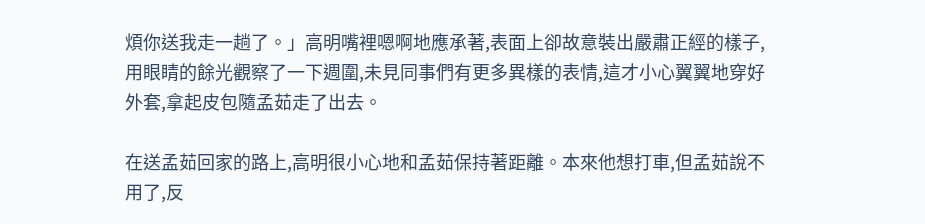煩你送我走一趟了。」高明嘴裡嗯啊地應承著,表面上卻故意裝出嚴肅正經的樣子,用眼睛的餘光觀察了一下週圍,未見同事們有更多異樣的表情,這才小心翼翼地穿好外套,拿起皮包隨孟茹走了出去。

在送孟茹回家的路上,高明很小心地和孟茹保持著距離。本來他想打車,但孟茹說不用了,反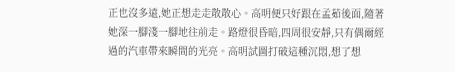正也沒多遠,她正想走走散散心。高明便只好跟在孟茹後面,隨著她深一腳淺一腳地往前走。路燈很昏暗,四周很安靜,只有偶爾經過的汽車帶來瞬間的光亮。高明試圖打破這種沉悶,想了想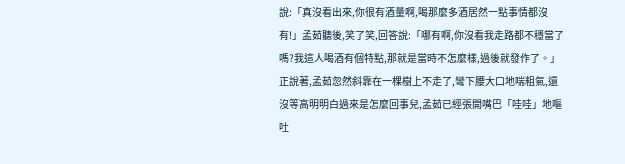說:「真沒看出來,你很有酒量啊,喝那麼多酒居然一點事情都沒有!」孟茹聽後,笑了笑,回答說:「哪有啊,你沒看我走路都不穩當了嗎?我這人喝酒有個特點,那就是當時不怎麼樣,過後就發作了。」正說著,孟茹忽然斜靠在一棵樹上不走了,彎下腰大口地喘粗氣,還沒等高明明白過來是怎麼回事兒,孟茹已經張開嘴巴「哇哇」地嘔吐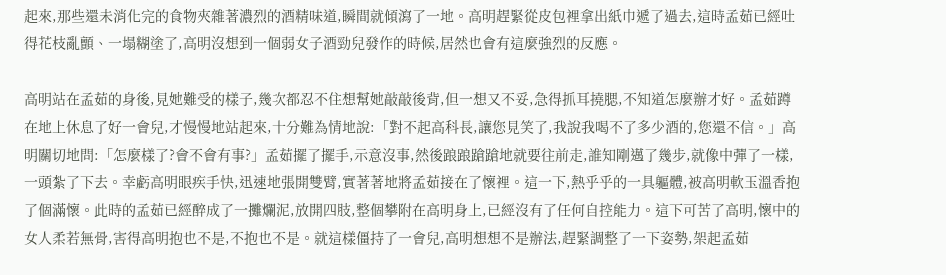起來,那些還未消化完的食物夾雜著濃烈的酒精味道,瞬間就傾瀉了一地。高明趕緊從皮包裡拿出紙巾遞了過去,這時孟茹已經吐得花枝亂顫、一塌糊塗了,高明沒想到一個弱女子酒勁兒發作的時候,居然也會有這麼強烈的反應。

高明站在孟茹的身後,見她難受的樣子,幾次都忍不住想幫她敲敲後背,但一想又不妥,急得抓耳撓腮,不知道怎麼辦才好。孟茹蹲在地上休息了好一會兒,才慢慢地站起來,十分難為情地說:「對不起高科長,讓您見笑了,我說我喝不了多少酒的,您還不信。」高明關切地問:「怎麼樣了?會不會有事?」孟茹擺了擺手,示意沒事,然後踉踉蹌蹌地就要往前走,誰知剛邁了幾步,就像中彈了一樣,一頭紮了下去。幸虧高明眼疾手快,迅速地張開雙臂,實著著地將孟茹接在了懷裡。這一下,熱乎乎的一具軀體,被高明軟玉溫香抱了個滿懷。此時的孟茹已經醉成了一攤爛泥,放開四肢,整個攀附在高明身上,已經沒有了任何自控能力。這下可苦了高明,懷中的女人柔若無骨,害得高明抱也不是,不抱也不是。就這樣僵持了一會兒,高明想想不是辦法,趕緊調整了一下姿勢,架起孟茹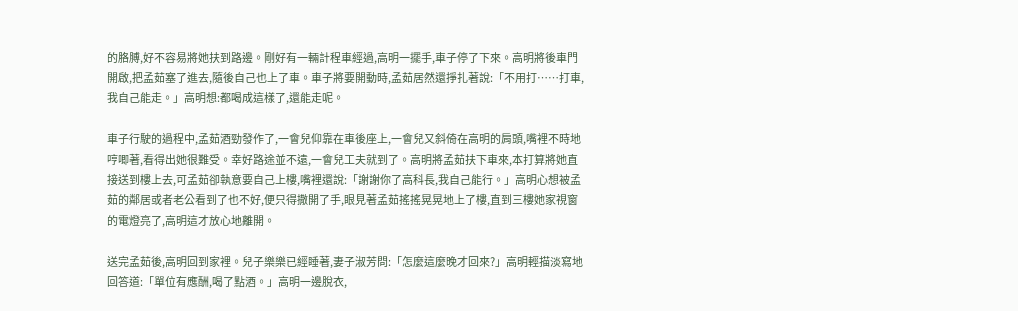的胳膊,好不容易將她扶到路邊。剛好有一輛計程車經過,高明一擺手,車子停了下來。高明將後車門開啟,把孟茹塞了進去,隨後自己也上了車。車子將要開動時,孟茹居然還掙扎著說:「不用打……打車,我自己能走。」高明想:都喝成這樣了,還能走呢。

車子行駛的過程中,孟茹酒勁發作了,一會兒仰靠在車後座上,一會兒又斜倚在高明的肩頭,嘴裡不時地哼唧著,看得出她很難受。幸好路途並不遠,一會兒工夫就到了。高明將孟茹扶下車來,本打算將她直接送到樓上去,可孟茹卻執意要自己上樓,嘴裡還說:「謝謝你了高科長,我自己能行。」高明心想被孟茹的鄰居或者老公看到了也不好,便只得撒開了手,眼見著孟茹搖搖晃晃地上了樓,直到三樓她家視窗的電燈亮了,高明這才放心地離開。

送完孟茹後,高明回到家裡。兒子樂樂已經睡著,妻子淑芳問:「怎麼這麼晚才回來?」高明輕描淡寫地回答道:「單位有應酬,喝了點酒。」高明一邊脫衣,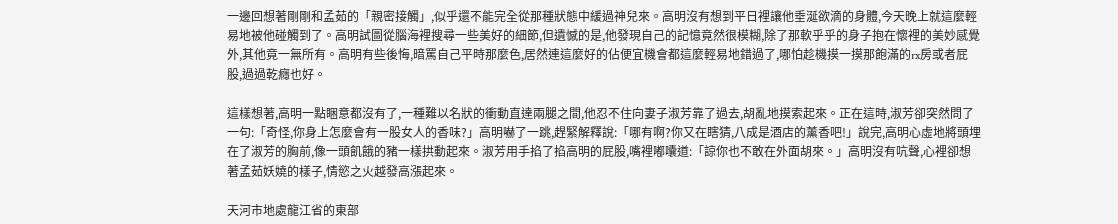一邊回想著剛剛和孟茹的「親密接觸」,似乎還不能完全從那種狀態中緩過神兒來。高明沒有想到平日裡讓他垂涎欲滴的身體,今天晚上就這麼輕易地被他碰觸到了。高明試圖從腦海裡搜尋一些美好的細節,但遺憾的是,他發現自己的記憶竟然很模糊,除了那軟乎乎的身子抱在懷裡的美妙感覺外,其他竟一無所有。高明有些後悔,暗罵自己平時那麼色,居然連這麼好的佔便宜機會都這麼輕易地錯過了,哪怕趁機摸一摸那飽滿的rx房或者屁股,過過乾癮也好。

這樣想著,高明一點睏意都沒有了,一種難以名狀的衝動直達兩腿之間,他忍不住向妻子淑芳靠了過去,胡亂地摸索起來。正在這時,淑芳卻突然問了一句:「奇怪,你身上怎麼會有一股女人的香味?」高明嚇了一跳,趕緊解釋說:「哪有啊?你又在瞎猜,八成是酒店的薰香吧!」說完,高明心虛地將頭埋在了淑芳的胸前,像一頭飢餓的豬一樣拱動起來。淑芳用手掐了掐高明的屁股,嘴裡嘟囔道:「諒你也不敢在外面胡來。」高明沒有吭聲,心裡卻想著孟茹妖嬈的樣子,情慾之火越發高漲起來。

天河市地處龍江省的東部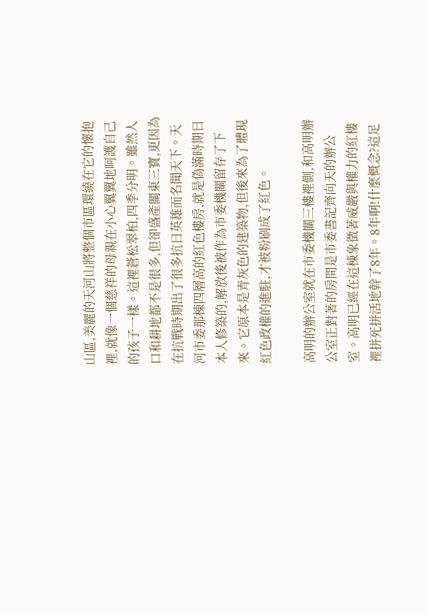山區,美麗的天河山將整個市區環繞在它的懷抱裡,就像一個慈祥的母親在小心翼翼地呵護自己的孩子一樣。這裡蒼松翠柏,四季分明。雖然人口和耕地都不是很多,但卻盛產關東三寶,更因為在抗戰時期出了很多抗日英雄而名聞天下。天河市委那棟四層高的紅色樓房,就是偽滿時期日本人修築的,解放後被作為市委機關留存了下來。它原本是青灰色的建築物,但後來為了體現紅色政權的進駐,才被粉刷成了紅色。

高明的辦公室就在市委機關三樓裡側,和高明辦公室正對著的房間是市委書記齊向天的辦公室。高明已經在這棟象徵著威嚴與權力的紅樓裡拼死拼活地幹了8年。8年啊!什麼概念?這足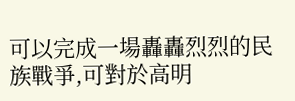可以完成一場轟轟烈烈的民族戰爭,可對於高明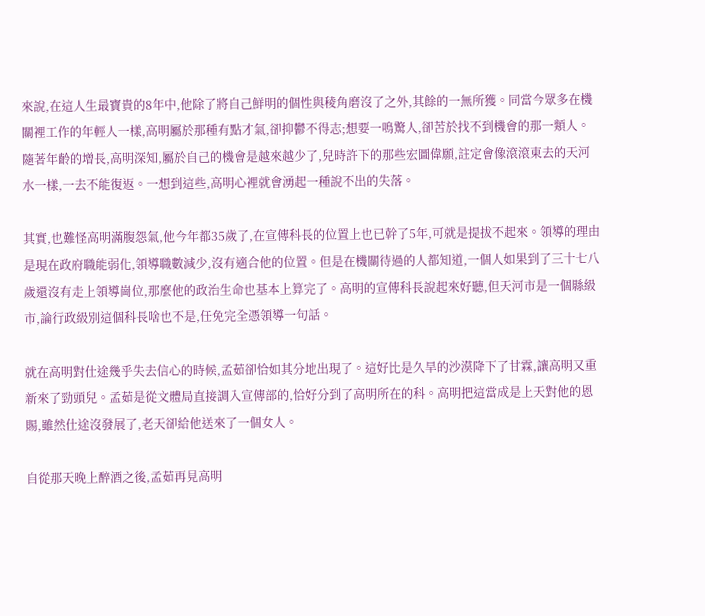來說,在這人生最寶貴的8年中,他除了將自己鮮明的個性與稜角磨沒了之外,其餘的一無所獲。同當今眾多在機關裡工作的年輕人一樣,高明屬於那種有點才氣,卻抑鬱不得志;想要一鳴驚人,卻苦於找不到機會的那一類人。隨著年齡的增長,高明深知,屬於自己的機會是越來越少了,兒時許下的那些宏圖偉願,註定會像滾滾東去的天河水一樣,一去不能復返。一想到這些,高明心裡就會湧起一種說不出的失落。

其實,也難怪高明滿腹怨氣,他今年都35歲了,在宣傳科長的位置上也已幹了5年,可就是提拔不起來。領導的理由是現在政府職能弱化,領導職數減少,沒有適合他的位置。但是在機關待過的人都知道,一個人如果到了三十七八歲還沒有走上領導崗位,那麼他的政治生命也基本上算完了。高明的宣傳科長說起來好聽,但天河市是一個縣級市,論行政級別這個科長啥也不是,任免完全憑領導一句話。

就在高明對仕途幾乎失去信心的時候,孟茹卻恰如其分地出現了。這好比是久旱的沙漠降下了甘霖,讓高明又重新來了勁頭兒。孟茹是從文體局直接調入宣傳部的,恰好分到了高明所在的科。高明把這當成是上天對他的恩賜,雖然仕途沒發展了,老天卻給他送來了一個女人。

自從那天晚上醉酒之後,孟茹再見高明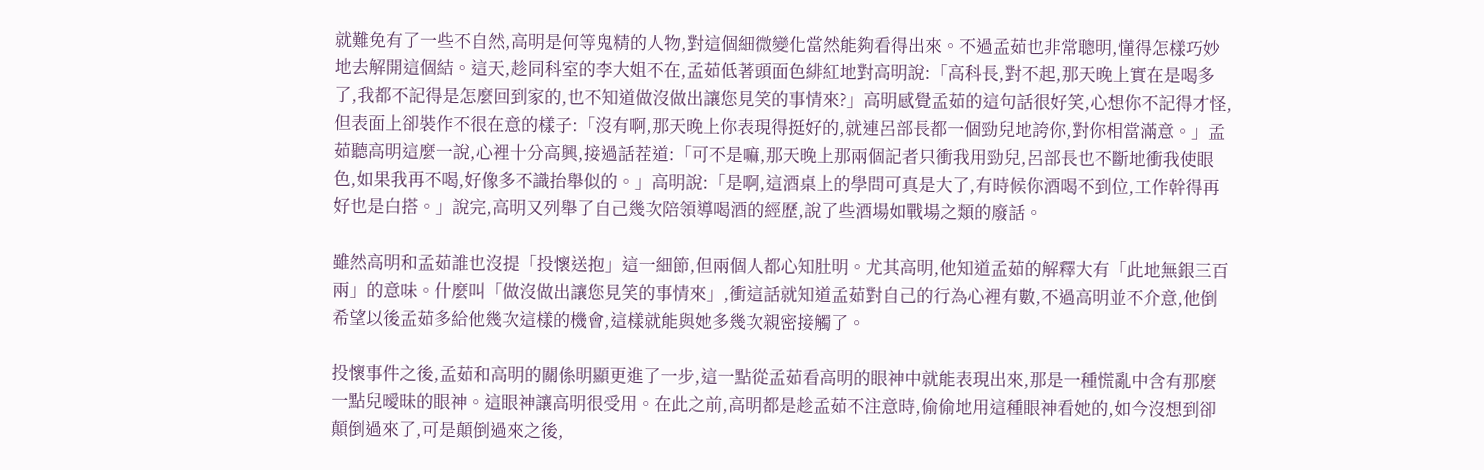就難免有了一些不自然,高明是何等鬼精的人物,對這個細微變化當然能夠看得出來。不過孟茹也非常聰明,懂得怎樣巧妙地去解開這個結。這天,趁同科室的李大姐不在,孟茹低著頭面色緋紅地對高明說:「高科長,對不起,那天晚上實在是喝多了,我都不記得是怎麼回到家的,也不知道做沒做出讓您見笑的事情來?」高明感覺孟茹的這句話很好笑,心想你不記得才怪,但表面上卻裝作不很在意的樣子:「沒有啊,那天晚上你表現得挺好的,就連呂部長都一個勁兒地誇你,對你相當滿意。」孟茹聽高明這麼一說,心裡十分高興,接過話茬道:「可不是嘛,那天晚上那兩個記者只衝我用勁兒,呂部長也不斷地衝我使眼色,如果我再不喝,好像多不識抬舉似的。」高明說:「是啊,這酒桌上的學問可真是大了,有時候你酒喝不到位,工作幹得再好也是白搭。」說完,高明又列舉了自己幾次陪領導喝酒的經歷,說了些酒場如戰場之類的廢話。

雖然高明和孟茹誰也沒提「投懷送抱」這一細節,但兩個人都心知肚明。尤其高明,他知道孟茹的解釋大有「此地無銀三百兩」的意味。什麼叫「做沒做出讓您見笑的事情來」,衝這話就知道孟茹對自己的行為心裡有數,不過高明並不介意,他倒希望以後孟茹多給他幾次這樣的機會,這樣就能與她多幾次親密接觸了。

投懷事件之後,孟茹和高明的關係明顯更進了一步,這一點從孟茹看高明的眼神中就能表現出來,那是一種慌亂中含有那麼一點兒曖昧的眼神。這眼神讓高明很受用。在此之前,高明都是趁孟茹不注意時,偷偷地用這種眼神看她的,如今沒想到卻顛倒過來了,可是顛倒過來之後,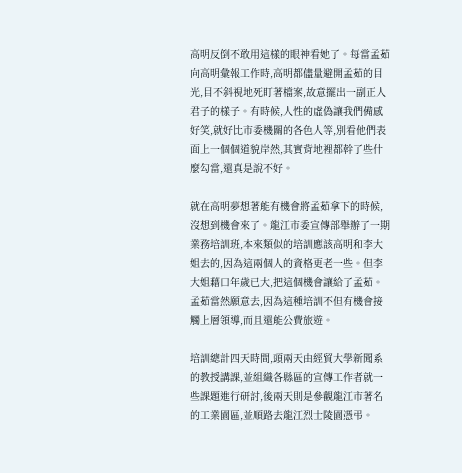高明反倒不敢用這樣的眼神看她了。每當孟茹向高明彙報工作時,高明都儘量避開孟茹的目光,目不斜視地死盯著檔案,故意擺出一副正人君子的樣子。有時候,人性的虛偽讓我們備感好笑,就好比市委機關的各色人等,別看他們表面上一個個道貌岸然,其實背地裡都幹了些什麼勾當,還真是說不好。

就在高明夢想著能有機會將孟茹拿下的時候,沒想到機會來了。龍江市委宣傳部舉辦了一期業務培訓班,本來類似的培訓應該高明和李大姐去的,因為這兩個人的資格更老一些。但李大姐藉口年歲已大,把這個機會讓給了孟茹。孟茹當然願意去,因為這種培訓不但有機會接觸上層領導,而且還能公費旅遊。

培訓總計四天時間,頭兩天由經貿大學新聞系的教授講課,並組織各縣區的宣傳工作者就一些課題進行研討,後兩天則是參觀龍江市著名的工業園區,並順路去龍江烈士陵園憑弔。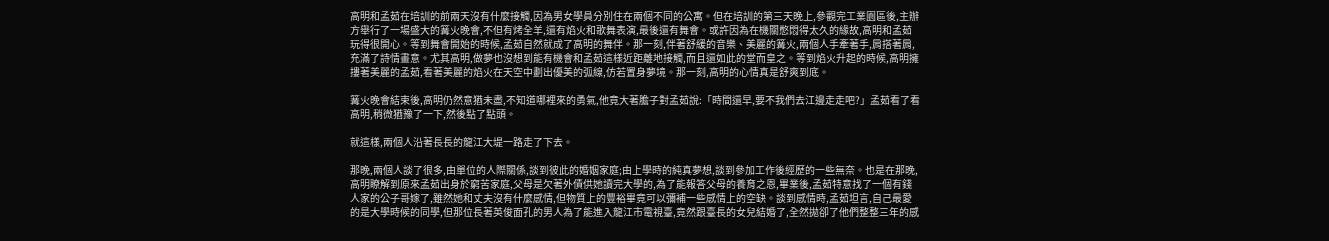高明和孟茹在培訓的前兩天沒有什麼接觸,因為男女學員分別住在兩個不同的公寓。但在培訓的第三天晚上,參觀完工業園區後,主辦方舉行了一場盛大的篝火晚會,不但有烤全羊,還有焰火和歌舞表演,最後還有舞會。或許因為在機關憋悶得太久的緣故,高明和孟茹玩得很開心。等到舞會開始的時候,孟茹自然就成了高明的舞伴。那一刻,伴著舒緩的音樂、美麗的篝火,兩個人手牽著手,肩搭著肩,充滿了詩情畫意。尤其高明,做夢也沒想到能有機會和孟茹這樣近距離地接觸,而且還如此的堂而皇之。等到焰火升起的時候,高明擁摟著美麗的孟茹,看著美麗的焰火在天空中劃出優美的弧線,仿若置身夢境。那一刻,高明的心情真是舒爽到底。

篝火晚會結束後,高明仍然意猶未盡,不知道哪裡來的勇氣,他竟大著膽子對孟茹說:「時間還早,要不我們去江邊走走吧?」孟茹看了看高明,稍微猶豫了一下,然後點了點頭。

就這樣,兩個人沿著長長的龍江大堤一路走了下去。

那晚,兩個人談了很多,由單位的人際關係,談到彼此的婚姻家庭;由上學時的純真夢想,談到參加工作後經歷的一些無奈。也是在那晚,高明瞭解到原來孟茹出身於窮苦家庭,父母是欠著外債供她讀完大學的,為了能報答父母的養育之恩,畢業後,孟茹特意找了一個有錢人家的公子哥嫁了,雖然她和丈夫沒有什麼感情,但物質上的豐裕畢竟可以彌補一些感情上的空缺。談到感情時,孟茹坦言,自己最愛的是大學時候的同學,但那位長著英俊面孔的男人為了能進入龍江市電視臺,竟然跟臺長的女兒結婚了,全然拋卻了他們整整三年的感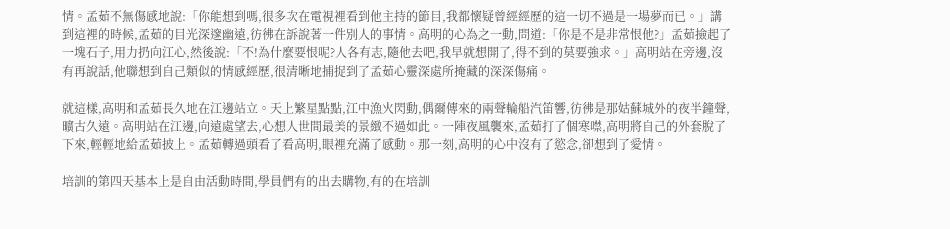情。孟茹不無傷感地說:「你能想到嗎,很多次在電視裡看到他主持的節目,我都懷疑曾經經歷的這一切不過是一場夢而已。」講到這裡的時候,孟茹的目光深邃幽遠,彷彿在訴說著一件別人的事情。高明的心為之一動,問道:「你是不是非常恨他?」孟茹撿起了一塊石子,用力扔向江心,然後說:「不!為什麼要恨呢?人各有志,隨他去吧,我早就想開了,得不到的莫要強求。」高明站在旁邊,沒有再說話,他聯想到自己類似的情感經歷,很清晰地捕捉到了孟茹心靈深處所掩藏的深深傷痛。

就這樣,高明和孟茹長久地在江邊站立。天上繁星點點,江中漁火閃動,偶爾傳來的兩聲輪船汽笛響,彷彿是那姑蘇城外的夜半鐘聲,曠古久遠。高明站在江邊,向遠處望去,心想人世間最美的景緻不過如此。一陣夜風襲來,孟茹打了個寒噤,高明將自己的外套脫了下來,輕輕地給孟茹披上。孟茹轉過頭看了看高明,眼裡充滿了感動。那一刻,高明的心中沒有了慾念,卻想到了愛情。

培訓的第四天基本上是自由活動時間,學員們有的出去購物,有的在培訓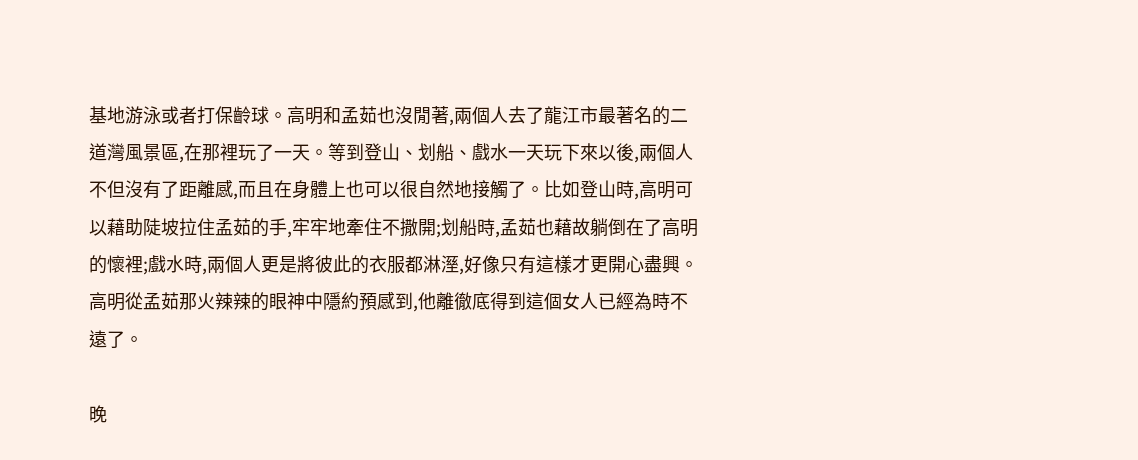基地游泳或者打保齡球。高明和孟茹也沒閒著,兩個人去了龍江市最著名的二道灣風景區,在那裡玩了一天。等到登山、划船、戲水一天玩下來以後,兩個人不但沒有了距離感,而且在身體上也可以很自然地接觸了。比如登山時,高明可以藉助陡坡拉住孟茹的手,牢牢地牽住不撒開;划船時,孟茹也藉故躺倒在了高明的懷裡;戲水時,兩個人更是將彼此的衣服都淋溼,好像只有這樣才更開心盡興。高明從孟茹那火辣辣的眼神中隱約預感到,他離徹底得到這個女人已經為時不遠了。

晚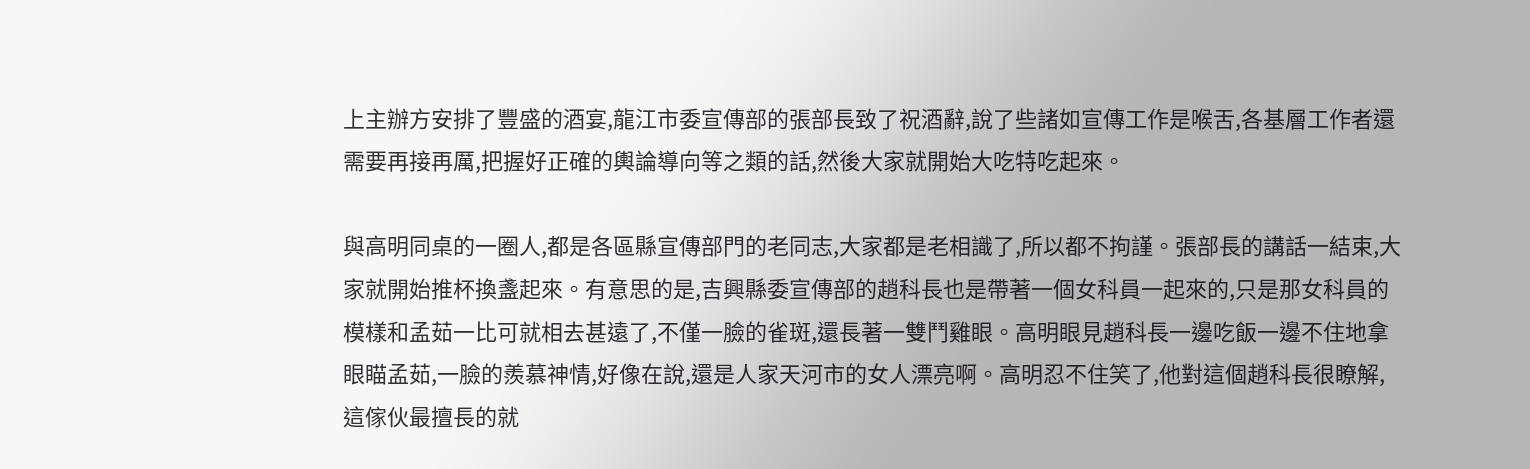上主辦方安排了豐盛的酒宴,龍江市委宣傳部的張部長致了祝酒辭,說了些諸如宣傳工作是喉舌,各基層工作者還需要再接再厲,把握好正確的輿論導向等之類的話,然後大家就開始大吃特吃起來。

與高明同桌的一圈人,都是各區縣宣傳部門的老同志,大家都是老相識了,所以都不拘謹。張部長的講話一結束,大家就開始推杯換盞起來。有意思的是,吉興縣委宣傳部的趙科長也是帶著一個女科員一起來的,只是那女科員的模樣和孟茹一比可就相去甚遠了,不僅一臉的雀斑,還長著一雙鬥雞眼。高明眼見趙科長一邊吃飯一邊不住地拿眼瞄孟茹,一臉的羨慕神情,好像在說,還是人家天河市的女人漂亮啊。高明忍不住笑了,他對這個趙科長很瞭解,這傢伙最擅長的就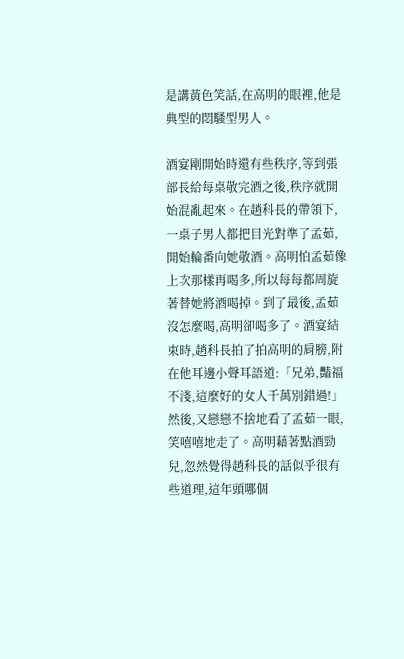是講黃色笑話,在高明的眼裡,他是典型的悶騷型男人。

酒宴剛開始時還有些秩序,等到張部長給每桌敬完酒之後,秩序就開始混亂起來。在趙科長的帶領下,一桌子男人都把目光對準了孟茹,開始輪番向她敬酒。高明怕孟茹像上次那樣再喝多,所以每每都周旋著替她將酒喝掉。到了最後,孟茹沒怎麼喝,高明卻喝多了。酒宴結束時,趙科長拍了拍高明的肩膀,附在他耳邊小聲耳語道:「兄弟,豔福不淺,這麼好的女人千萬別錯過!」然後,又戀戀不捨地看了孟茹一眼,笑嘻嘻地走了。高明藉著點酒勁兒,忽然覺得趙科長的話似乎很有些道理,這年頭哪個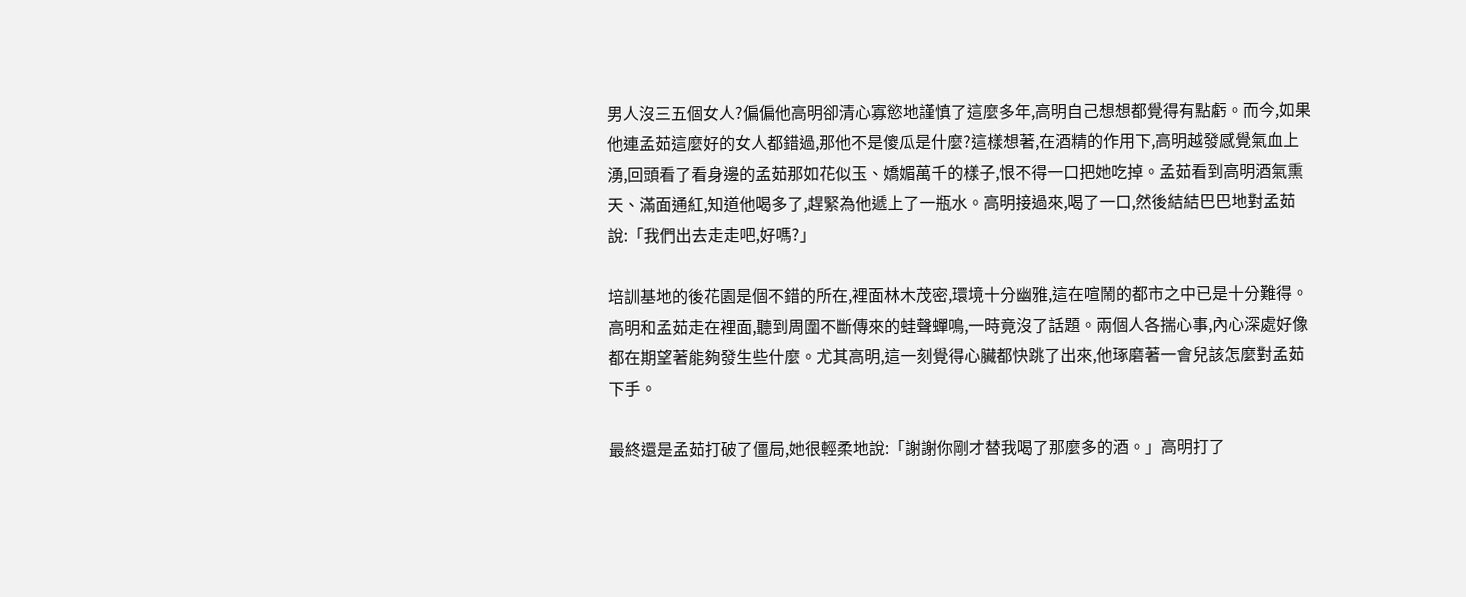男人沒三五個女人?偏偏他高明卻清心寡慾地謹慎了這麼多年,高明自己想想都覺得有點虧。而今,如果他連孟茹這麼好的女人都錯過,那他不是傻瓜是什麼?這樣想著,在酒精的作用下,高明越發感覺氣血上湧,回頭看了看身邊的孟茹那如花似玉、嬌媚萬千的樣子,恨不得一口把她吃掉。孟茹看到高明酒氣熏天、滿面通紅,知道他喝多了,趕緊為他遞上了一瓶水。高明接過來,喝了一口,然後結結巴巴地對孟茹說:「我們出去走走吧,好嗎?」

培訓基地的後花園是個不錯的所在,裡面林木茂密,環境十分幽雅,這在喧鬧的都市之中已是十分難得。高明和孟茹走在裡面,聽到周圍不斷傳來的蛙聲蟬鳴,一時竟沒了話題。兩個人各揣心事,內心深處好像都在期望著能夠發生些什麼。尤其高明,這一刻覺得心臟都快跳了出來,他琢磨著一會兒該怎麼對孟茹下手。

最終還是孟茹打破了僵局,她很輕柔地說:「謝謝你剛才替我喝了那麼多的酒。」高明打了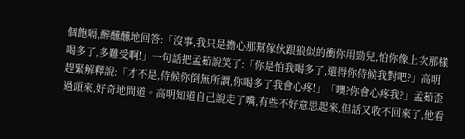個飽嗝,醉醺醺地回答:「沒事,我只是擔心那幫傢伙跟狼似的衝你用勁兒,怕你像上次那樣喝多了,多難受啊!」一句話把孟茹說笑了:「你是怕我喝多了,還得你侍候我對吧?」高明趕緊解釋說:「才不是,侍候你倒無所謂,你喝多了我會心疼!」「噢?你會心疼我?」孟茹歪過頭來,好奇地問道。高明知道自己說走了嘴,有些不好意思起來,但話又收不回來了,他看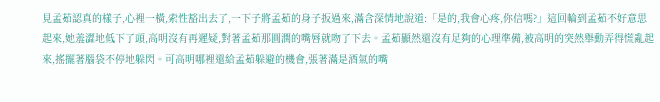見孟茹認真的樣子,心裡一橫,索性豁出去了,一下子將孟茹的身子扳過來,滿含深情地說道:「是的,我會心疼,你信嗎?」這回輪到孟茹不好意思起來,她羞澀地低下了頭,高明沒有再遲疑,對著孟茹那圓潤的嘴唇就吻了下去。孟茹顯然還沒有足夠的心理準備,被高明的突然舉動弄得慌亂起來,搖擺著腦袋不停地躲閃。可高明哪裡還給孟茹躲避的機會,張著滿是酒氣的嘴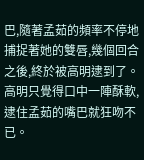巴,隨著孟茹的頻率不停地捕捉著她的雙唇,幾個回合之後,終於被高明逮到了。高明只覺得口中一陣酥軟,逮住孟茹的嘴巴就狂吻不已。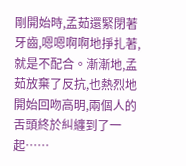剛開始時,孟茹還緊閉著牙齒,嗯嗯啊啊地掙扎著,就是不配合。漸漸地,孟茹放棄了反抗,也熱烈地開始回吻高明,兩個人的舌頭終於糾纏到了一起……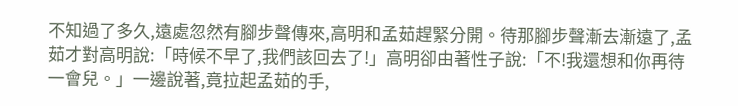不知過了多久,遠處忽然有腳步聲傳來,高明和孟茹趕緊分開。待那腳步聲漸去漸遠了,孟茹才對高明說:「時候不早了,我們該回去了!」高明卻由著性子說:「不!我還想和你再待一會兒。」一邊說著,竟拉起孟茹的手,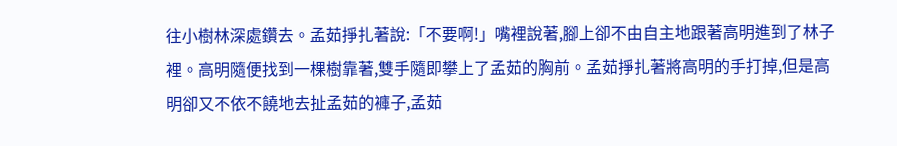往小樹林深處鑽去。孟茹掙扎著說:「不要啊!」嘴裡說著,腳上卻不由自主地跟著高明進到了林子裡。高明隨便找到一棵樹靠著,雙手隨即攀上了孟茹的胸前。孟茹掙扎著將高明的手打掉,但是高明卻又不依不饒地去扯孟茹的褲子,孟茹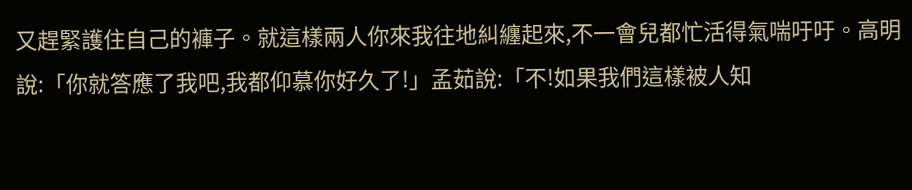又趕緊護住自己的褲子。就這樣兩人你來我往地糾纏起來,不一會兒都忙活得氣喘吁吁。高明說:「你就答應了我吧,我都仰慕你好久了!」孟茹說:「不!如果我們這樣被人知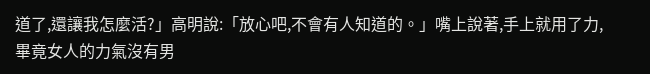道了,還讓我怎麼活?」高明說:「放心吧,不會有人知道的。」嘴上說著,手上就用了力,畢竟女人的力氣沒有男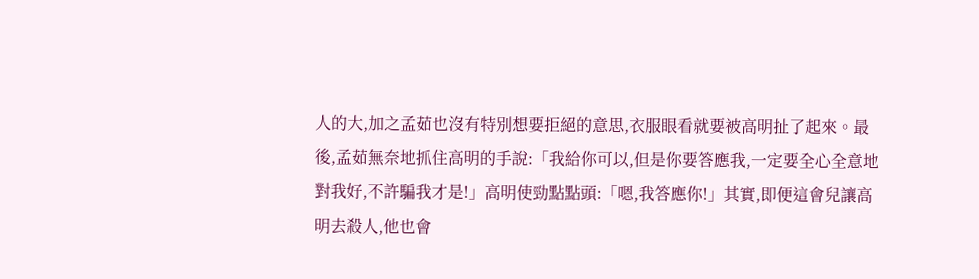人的大,加之孟茹也沒有特別想要拒絕的意思,衣服眼看就要被高明扯了起來。最後,孟茹無奈地抓住高明的手說:「我給你可以,但是你要答應我,一定要全心全意地對我好,不許騙我才是!」高明使勁點點頭:「嗯,我答應你!」其實,即便這會兒讓高明去殺人,他也會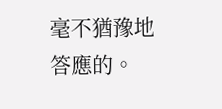毫不猶豫地答應的。